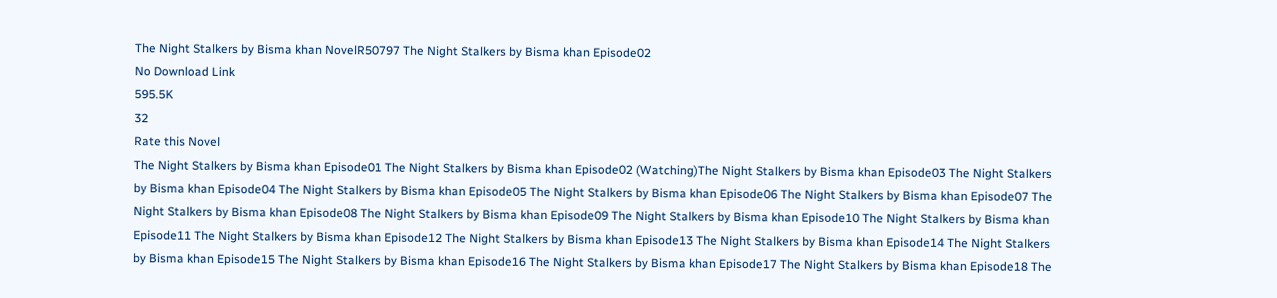The Night Stalkers by Bisma khan NovelR50797 The Night Stalkers by Bisma khan Episode02
No Download Link
595.5K
32
Rate this Novel
The Night Stalkers by Bisma khan Episode01 The Night Stalkers by Bisma khan Episode02 (Watching)The Night Stalkers by Bisma khan Episode03 The Night Stalkers by Bisma khan Episode04 The Night Stalkers by Bisma khan Episode05 The Night Stalkers by Bisma khan Episode06 The Night Stalkers by Bisma khan Episode07 The Night Stalkers by Bisma khan Episode08 The Night Stalkers by Bisma khan Episode09 The Night Stalkers by Bisma khan Episode10 The Night Stalkers by Bisma khan Episode11 The Night Stalkers by Bisma khan Episode12 The Night Stalkers by Bisma khan Episode13 The Night Stalkers by Bisma khan Episode14 The Night Stalkers by Bisma khan Episode15 The Night Stalkers by Bisma khan Episode16 The Night Stalkers by Bisma khan Episode17 The Night Stalkers by Bisma khan Episode18 The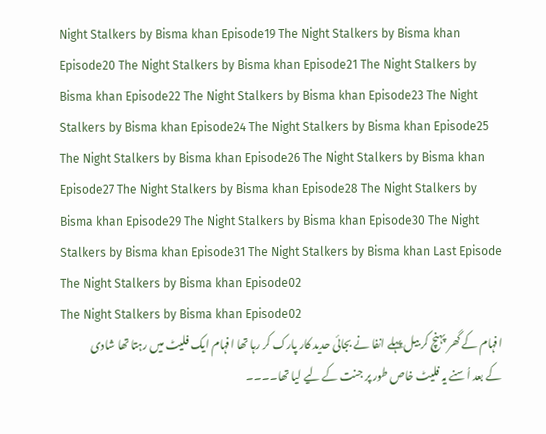Night Stalkers by Bisma khan Episode19 The Night Stalkers by Bisma khan Episode20 The Night Stalkers by Bisma khan Episode21 The Night Stalkers by Bisma khan Episode22 The Night Stalkers by Bisma khan Episode23 The Night Stalkers by Bisma khan Episode24 The Night Stalkers by Bisma khan Episode25 The Night Stalkers by Bisma khan Episode26 The Night Stalkers by Bisma khan Episode27 The Night Stalkers by Bisma khan Episode28 The Night Stalkers by Bisma khan Episode29 The Night Stalkers by Bisma khan Episode30 The Night Stalkers by Bisma khan Episode31 The Night Stalkers by Bisma khan Last Episode
The Night Stalkers by Bisma khan Episode02
The Night Stalkers by Bisma khan Episode02
افہام کے گھر پہنچ کر بیل پہلے انفا نے بجائی حدید کار پارک کر رہا تھا افہام ایک فلیٹ میں رہتا تھا شادی کے بعد اُسنے یہ فلیٹ خاص طور پر جنت کے لیے لیا تھا۔۔۔۔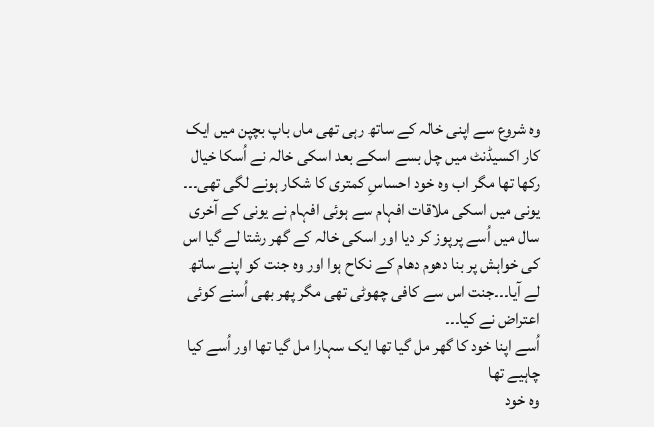وہ شروع سے اپنی خالہ کے ساتھ رہی تھی ماں باپ بچپن میں ایک کار اکسیڈنٹ میں چل بسے اسکے بعد اسکی خالہ نے اُسکا خیال رکھا تھا مگر اب وہ خود احساسِ کمتری کا شکار ہونے لگی تھی۔۔۔
یونی میں اسکی ملاقات افہام سے ہوئی افہام نے یونی کے آخری سال میں اُسے پرپوز کر دیا اور اسکی خالہ کے گھر رشتا لے گیا اس کی خواہش پر بنا دھوم دھام کے نکاح ہوا اور وہ جنت کو اپنے ساتھ لے آیا۔۔۔جنت اس سے کافی چھوٹی تھی مگر پھر بھی اُسنے کوئی اعتراض نے کیا۔۔۔
اُسے اپنا خود کا گھر مل گیا تھا ایک سہارا مل گیا تھا اور اُسے کیا چاہیے تھا
وہ خود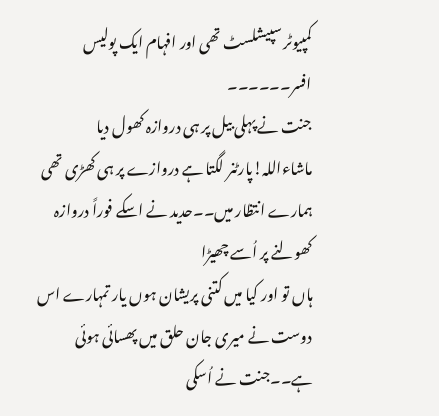کمپیوٹر سپیشلسٹ تھی اور افہام ایک پولیس افسر۔۔۔۔۔۔
جنت نے پہلی بیل پر ہی دروازہ کھول دیا
ماشاءاللہ!پارٹنر لگتا ہے دروازے پر ہی کھڑی تھی ہمارے انتظار میں۔۔حدید نے اسکے فوراً دروازہ کھولنے پر اُسے چھیڑا
ہاں تو اور کیا میں کتنی پریشان ہوں یار تمہارے اس دوست نے میری جان حلق میں پھسائی ہوئی ہے۔۔جنت نے اُسکی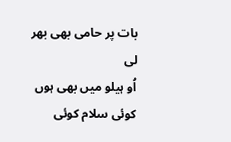بات پر حامی بھی بھر لی
اُو ہیلو میں بھی ہوں کوئی سلام کوئی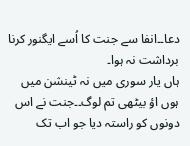دعا۔۔انفا سے جنت کا اُسے ایگنور کرنا برداشت نہ ہوا۔
ہاں یار سوری میں نہ ٹینشن میں ہوں اؤ بیٹھی تم لوگ۔۔جنت نے اس دونوں کو راستہ دیا جو اب تک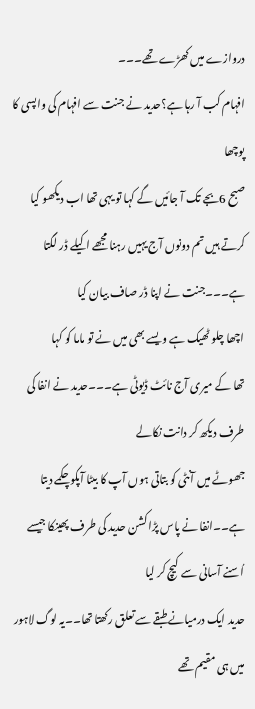دروازے میں کھڑے تھے۔۔۔
افہام کب آ رہا ہے؟حدید نے جنت سے افہام کی واپسی کا پوچھا
صبح 6بجے تک آ جائیں گے کہا تو یہی تھا اب دیکھو کیا کرتے ہیں تم دونوں آج یہیں رہنا مجھے اکیلے ڈر لگتا ہے۔۔۔جنت نے اپنا ڈر صاف بیان کیا
اچھا چلو ٹھیک ہے ویسے بھی میں نے تو ماما کو کہا
تھا کے میری آج نائٹ ڈیوٹی ہے۔۔۔حدید نے انفا کی طرف دیکھ کر دانت نکالے
جھوٹے میں آنٹی کو بتاتی ہوں آپ کا بیٹا آپکو چکمے دیتا ہے۔۔انفا نے پاس پڑا کشن حدید کی طرف پھینکا جیسے اُسنے آسانی سے کیچ کر لیا
حدید ایک درمیانے طبقے سے تعلق رکھتا تھا۔۔یہ لوگ لاہور میں ہی مقیم تھے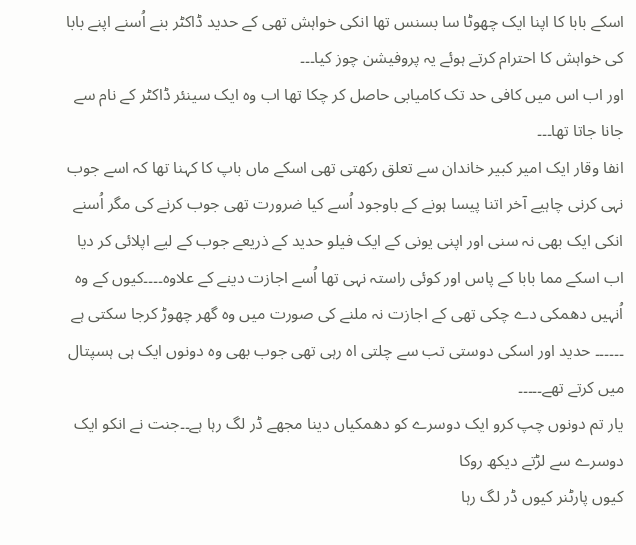اسکے بابا کا اپنا ایک چھوٹا سا بسنس تھا انکی خواہش تھی کے حدید ڈاکٹر بنے اُسنے اپنے بابا کی خواہش کا احترام کرتے ہوئے یہ پروفیشن چوز کیا۔۔۔
اور اب اس میں کافی حد تک کامیابی حاصل کر چکا تھا اب وہ ایک سینئر ڈاکٹر کے نام سے جانا جاتا تھا۔۔۔
انفا وقار ایک امیر کبیر خاندان سے تعلق رکھتی تھی اسکے ماں باپ کا کہنا تھا کہ اسے جوب نہی کرنی چاہیے آخر اتنا پیسا ہونے کے باوجود اُسے کیا ضرورت تھی جوب کرنے کی مگر اُسنے انکی ایک بھی نہ سنی اور اپنی یونی کے ایک فیلو حدید کے ذریعے جوب کے لیے اپلائی کر دیا اب اسکے مما بابا کے پاس اور کوئی راستہ نہی تھا اُسے اجازت دینے کے علاوہ۔۔۔۔کیوں کے وہ اُنہیں دھمکی دے چکی تھی کے اجازت نہ ملنے کی صورت میں وہ گھر چھوڑ کرجا سکتی ہے ۔۔۔۔۔۔ حدید اور اسکی دوستی تب سے چلتی اہ رہی تھی جوب بھی وہ دونوں ایک ہی ہسپتال میں کرتے تھے۔۔۔۔۔
یار تم دونوں چپ کرو ایک دوسرے کو دھمکیاں دینا مجھے ڈر لگ رہا ہے۔۔جنت نے انکو ایک دوسرے سے لڑتے دیکھ روکا
کیوں پارٹنر کیوں ڈر لگ رہا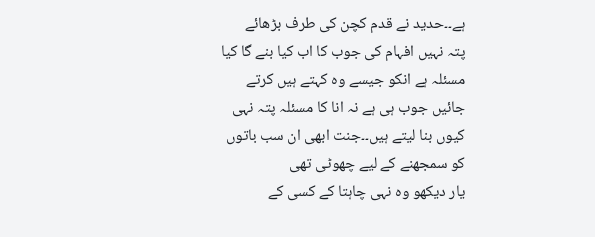ہے۔۔حدید نے قدم کچن کی طرف بڑھائے
پتہ نہیں افہام کی جوب کا اب کیا بنے گا کیا مسئلہ ہے انکو جیسے وہ کہتے ہیں کرتے جائیں جوب ہی ہے نہ انا کا مسئلہ پتہ نہی کیوں بنا لیتے ہیں۔۔جنت ابھی ان سب باتوں کو سمجھنے کے لیے چھوٹی تھی
یار دیکھو وہ نہی چاہتا کے کسی کے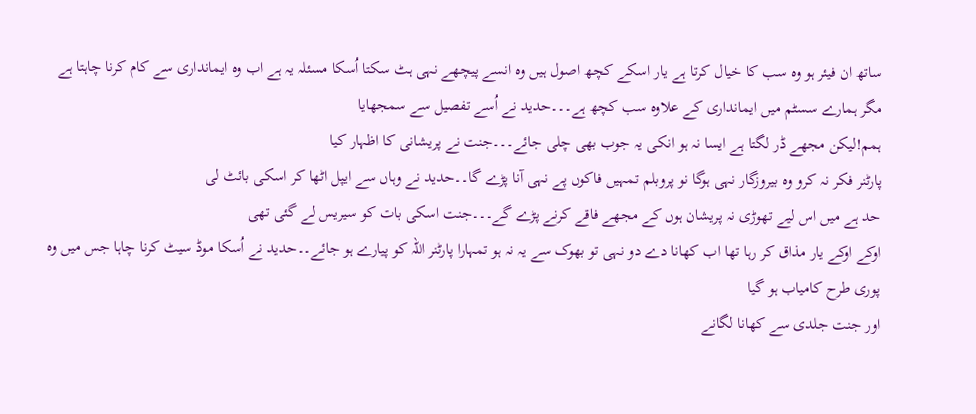ساتھ ان فیئر ہو وہ سب کا خیال کرتا ہے یار اسکے کچھ اصول ہیں وہ انسے پیچھے نہی ہٹ سکتا اُسکا مسئلہ یہ ہے اب وہ ایمانداری سے کام کرنا چاہتا ہے مگر ہمارے سسٹم میں ایمانداری کے علاوہ سب کچھ ہے۔۔۔حدید نے اُسے تفصیل سے سمجھایا
ہمم!لیکن مجھے ڈر لگتا ہے ایسا نہ ہو انکی یہ جوب بھی چلی جائے۔۔۔جنت نے پریشانی کا اظہار کیا
پارٹنر فکر نہ کرو وہ بیروزگار نہی ہوگا نو پروبلم تمہیں فاکوں پے نہی آنا پڑے گا۔۔حدید نے وہاں سے ایپل اٹھا کر اسکی بائٹ لی
حد ہے میں اس لیے تھوڑی نہ پریشان ہوں کے مجھے فاقے کرنے پڑے گے۔۔۔جنت اسکی بات کو سیریس لے گئی تھی
اوکے اوکے یار مذاق کر رہا تھا اب کھانا دے دو نہی تو بھوک سے یہ نہ ہو تمہارا پارٹنر اللہ کو پیارے ہو جائے۔۔حدید نے اُسکا موڈ سیٹ کرنا چاہا جس میں وہ پوری طرح کامیاب ہو گیا
اور جنت جلدی سے کھانا لگانے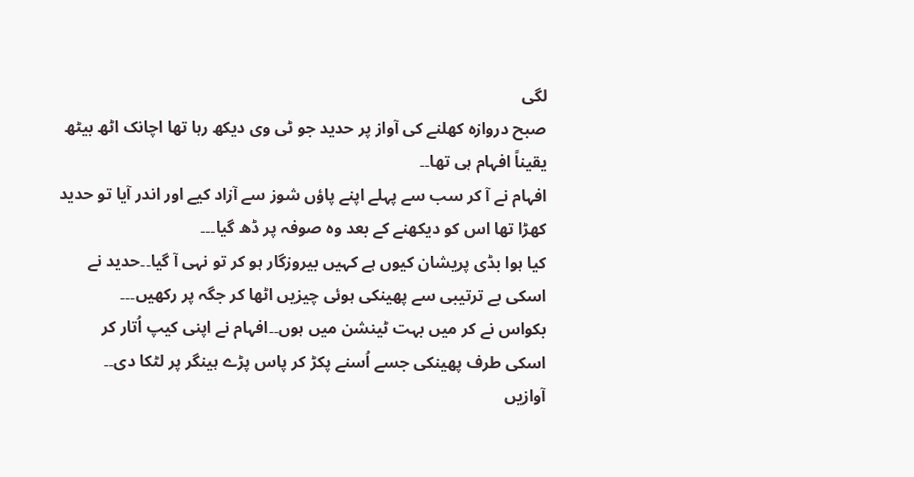لگی
صبح دروازہ کھلنے کی آواز پر حدید جو ٹی وی دیکھ رہا تھا اچانک اٹھ بیٹھ یقیناً افہام ہی تھا۔۔
افہام نے آ کر سب سے پہلے اپنے پاؤں شوز سے آزاد کیے اور اندر آیا تو حدید کھڑا تھا اس کو دیکھنے کے بعد وہ صوفہ پر ڈھ گیا۔۔۔
کیا ہوا بڈی پریشان کیوں ہے کہیں بیروزگار ہو کر تو نہی آ گیا۔۔حدید نے اسکی بے ترتیبی سے پھینکی ہوئی چیزیں اٹھا کر جگہ پر رکھیں۔۔۔
بکواس نے کر میں بہت ٹینشن میں ہوں۔۔افہام نے اپنی کیپ اُتار کر اسکی طرف پھینکی جسے اُسنے پکڑ کر پاس پڑے ہینگر پر لٹکا دی۔۔
آوازیں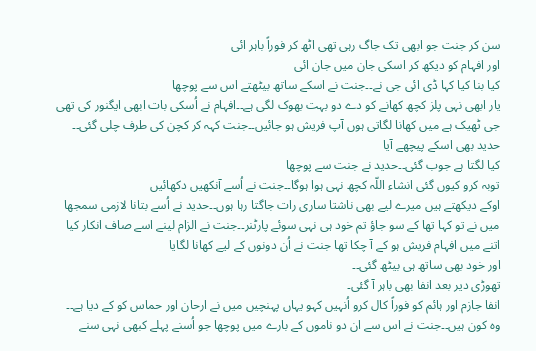سن کر جنت جو ابھی تک جاگ رہی تھی اٹھ کر فوراً باہر ائی
اور افہام کو دیکھ کر اسکی جان میں جان ائی
کیا بنا کیا کہا ڈی ائی جی نے۔۔جنت نے اسکے ساتھ بیٹھتے اس سے پوچھا
یار ابھی نہی پلز کچھ کھانے کو دے دو بہت بھوک لگی ہے۔۔افہام نے اُسکی بات ابھی ايگنور کی تھی
جی ٹھیک ہے میں کھانا لگاتی ہوں آپ فریش ہو جائیں۔۔جنت کہہ کر کچن کی طرف چلی گئی۔۔
حدید بھی اسکے پیچھے آیا
کیا لگتا ہے جوب گئی۔۔حدید نے جنت سے پوچھا
توبہ کرو کیوں گئی انشاء اللّہ کچھ نہی ہوا ہوگا۔۔جنت نے اُسے آنکھیں دکھائیں
اوکے دیکھتے ہیں میرے لیے بھی ناشتا ساری رات جاگتا رہا ہوں۔۔حدید نے اُسے بتانا لازمی سمجھا
میں نے تو کہا تھا کے سو جاؤ تم خود ہی نہی سوئے پارٹنر۔۔جنت نے الزام لینے اسے صاف انکار کیا
اتنے میں افہام فریش ہو کے آ چکا تھا جنت نے اُن دونوں کے لیے کھانا لگایا
اور خود بھی ساتھ ہی بیٹھ گئی۔۔
تھوڑی دیر بعد انفا بھی باہر آ گئی۔
انفا جازم اور ہائم کو فوراً کال کرو اُنہیں کہو یہاں پہنچیں میں نے ارحان اور حماس کو کے دیا ہے۔۔
وہ کون ہیں۔۔جنت نے اس سے ان دو ناموں کے بارے میں پوچھا جو اُسنے پہلے کبھی نہی سنے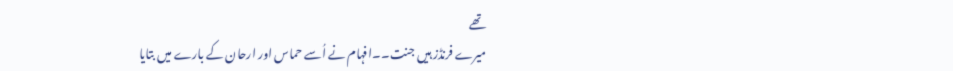تھے
میرے فرنڈز ہیں جنت۔۔افہام نے اُسے حماس اور ارحان کے بارے میں بتایا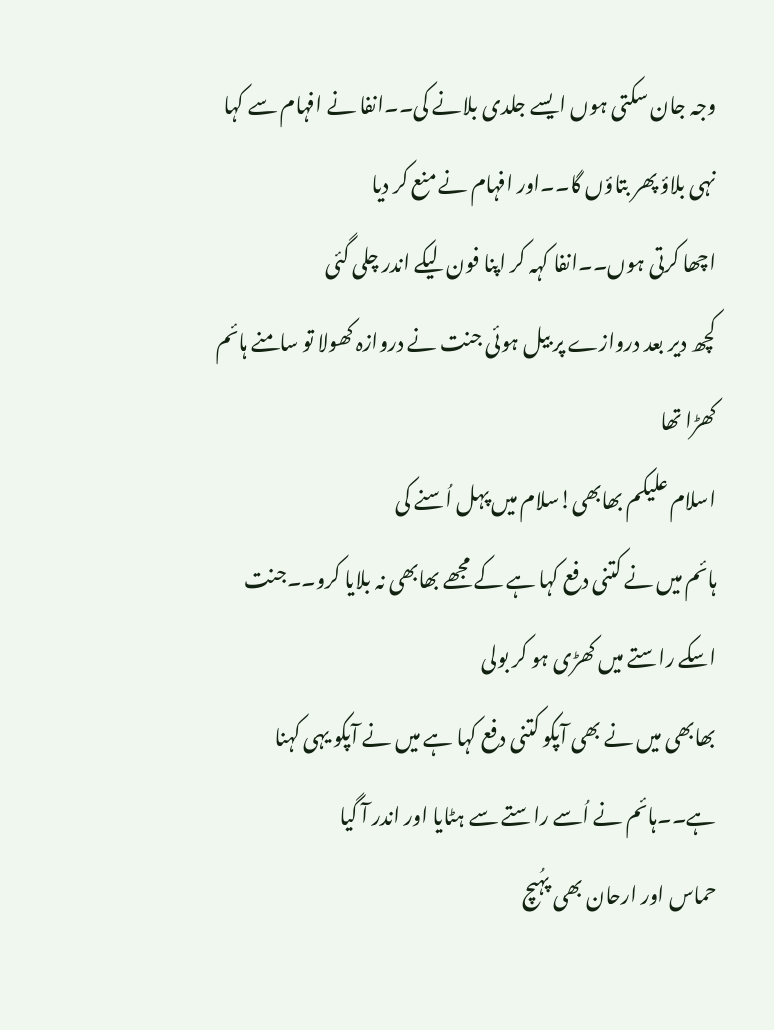وجہ جان سکتی ہوں ایسے جلدی بلانے کی۔۔انفا نے افہام سے کہا
نہی بلاؤ پھر بتاؤں گا۔۔اور افہام نے منع کر دیا
اچھا کرتی ہوں۔۔انفا کہہ کر اپنا فون لیکے اندر چلی گئی
کچھ دیر بعد دروازے پر بیل ہوئی جنت نے دروازہ کھولا تو سامنے ہائم کھڑا تھا
اسلام علیکم بھابھی!سلام میں پہل اُسنے کی
ہائم میں نے کتنی دفع کہا ہے کے مجھے بھابھی نہ بلایا کرو۔۔جنت اسکے راستے میں کھڑی ہو کر بولی
بھابھی میں نے بھی آپکو کتنی دفع کہا ہے میں نے آپکو یہی کہنا ہے۔۔ہائم نے اُسے راستے سے ہٹایا اور اندر آ گیا
حماس اور ارحان بھی پہُںچ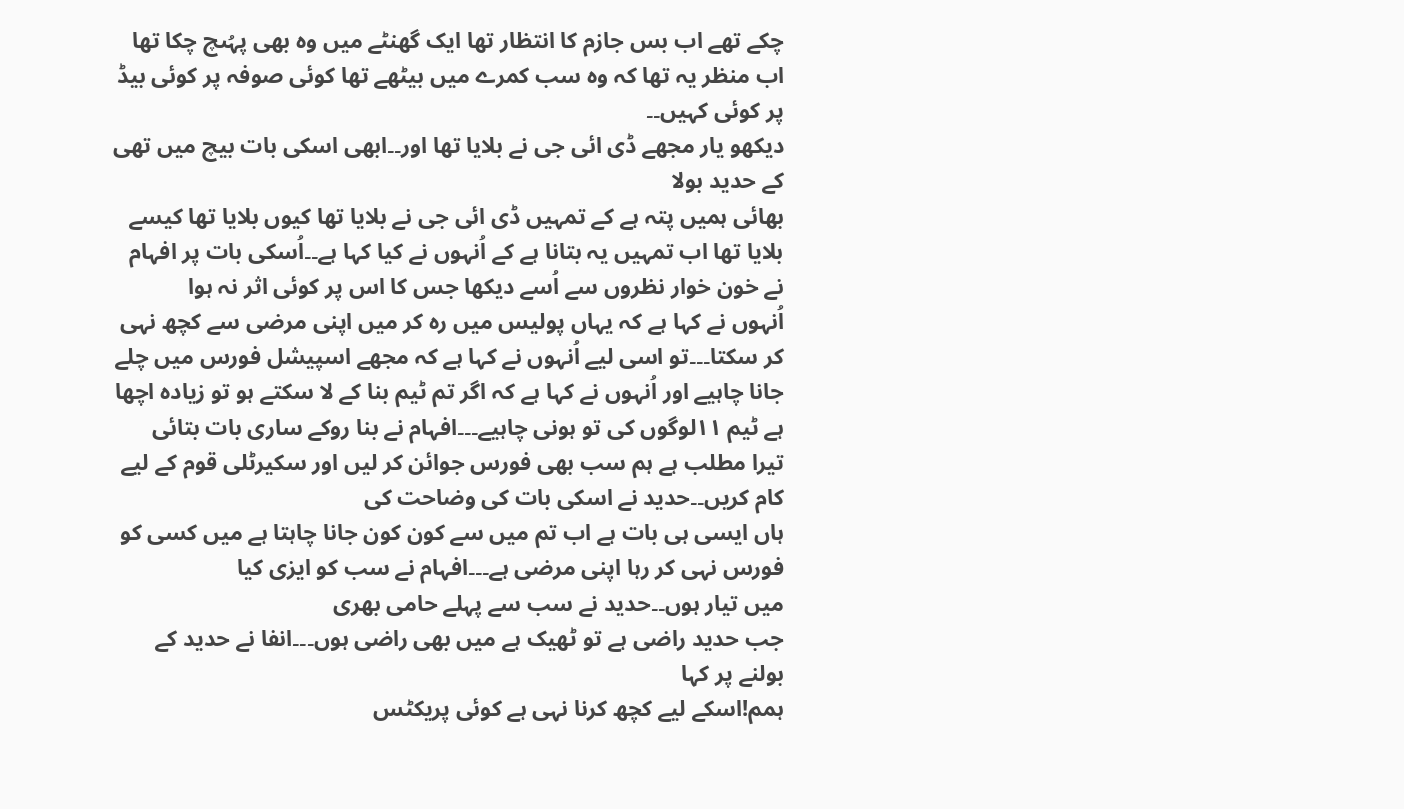چکے تھے اب بس جازم کا انتظار تھا ایک گھنٹے میں وہ بھی پہُںچ چکا تھا
اب منظر یہ تھا کہ وہ سب کمرے میں بیٹھے تھا کوئی صوفہ پر کوئی بیڈ پر کوئی کہیں۔۔
دیکھو یار مجھے ڈی ائی جی نے بلایا تھا اور۔۔ابھی اسکی بات بیچ میں تھی کے حدید بولا
بھائی ہمیں پتہ ہے کے تمہیں ڈی ائی جی نے بلایا تھا کیوں بلایا تھا کیسے بلایا تھا اب تمہیں یہ بتانا ہے کے اُنہوں نے کیا کہا ہے۔۔اُسکی بات پر افہام نے خون خوار نظروں سے اُسے دیکھا جس کا اس پر کوئی اثر نہ ہوا
اُنہوں نے کہا ہے کہ یہاں پولیس میں رہ کر میں اپنی مرضی سے کچھ نہی کر سکتا۔۔۔تو اسی لیے اُنہوں نے کہا ہے کہ مجھے اسپیشل فورس میں چلے جانا چاہیے اور اُنہوں نے کہا ہے کہ اگر تم ٹیم بنا کے لا سکتے ہو تو زیادہ اچھا ہے ٹیم ۱۱لوگوں کی تو ہونی چاہیے۔۔۔افہام نے بنا روکے ساری بات بتائی
تیرا مطلب ہے ہم سب بھی فورس جوائن کر لیں اور سکیرٹلی قوم کے لیے کام کریں۔۔حدید نے اسکی بات کی وضاحت کی
ہاں ایسی ہی بات ہے اب تم میں سے کون کون جانا چاہتا ہے میں کسی کو فورس نہی کر رہا اپنی مرضی ہے۔۔۔افہام نے سب کو ایزی کیا
میں تیار ہوں۔۔حدید نے سب سے پہلے حامی بھری
جب حدید راضی ہے تو ٹھیک ہے میں بھی راضی ہوں۔۔۔انفا نے حدید کے بولنے پر کہا
ہمم!اسکے لیے کچھ کرنا نہی ہے کوئی پریکٹس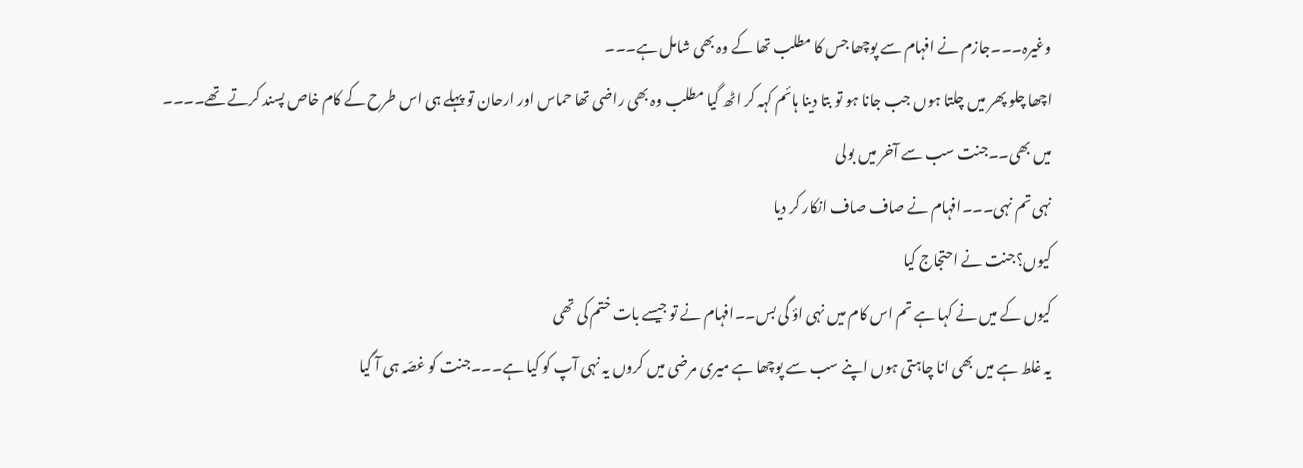وغیرہ۔۔۔جازم نے افہام سے پوچھا جس کا مطلب تھا کے وہ بھی شامل ہے۔۔۔
اچھا چلو پھر میں چلتا ہوں جب جانا ہو تو بتا دینا ہائم کہہ کر اٹھ گیا مطلب وہ بھی راضی تھا حماس اور ارحان تو پہلے ہی اس طرح کے کام خاص پسند کرتے تھے۔۔۔۔
میں بھی۔۔جنت سب سے آخر میں بولی
نہی تم نہی۔۔۔افہام نے صاف صاف انکار کر دیا
کیوں؟جنت نے احتجاج کیا
کیوں کے میں نے کہا ہے تم اس کام میں نہی اؤ گی بس۔۔افہام نے تو جیسے بات ختم کی تھی
یہ غلط ہے میں بھی انا چاہتی ہوں اپنے سب سے پوچھا ہے میری مرضی میں کروں یہ نہی آپ کو کیا ہے۔۔۔جنت کو غصّہ ہی آ گیا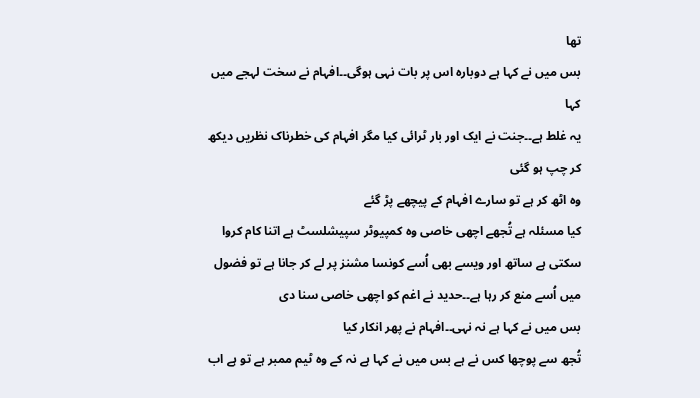تھا
بس میں نے کہا ہے دوبارہ اس پر بات نہی ہوگی۔۔افہام نے سخت لہجے میں کہا
یہ غلط ہے۔۔جنت نے ایک اور بار ٹرائی کیا مگر افہام کی خطرناک نظریں دیکھ کر چپ ہو گئی
وہ اٹھ کر ہے تو سارے افہام کے پیچھے پڑ گئے
کیا مسئلہ ہے تُجھے اچھی خاصی وہ کمپیوٹر سپیشلسٹ ہے اتنا کام کروا سکتی ہے ساتھ اور ویسے بھی اُسے کونسا مشنز پر لے کر جانا ہے تو فضول میں اُسے منع کر رہا ہے۔۔حدید نے اغم کو اچھی خاصی سنا دی
بس میں نے کہا ہے نہ نہی۔۔افہام نے پھر انکار کیا
تُجھ سے پوچھا کس نے ہے بس میں نے کہا ہے نہ کے وہ ٹیم ممبر ہے تو ہے اب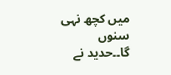میں کچھ نہی سنوں گا۔۔حدید نے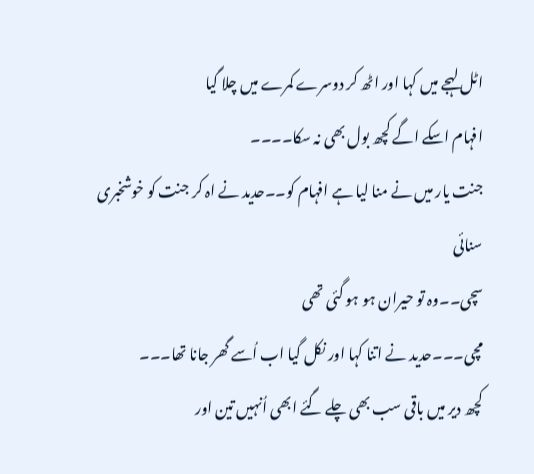اٹل لہجے میں کہا اور اٹھ کر دوسرے کمرے میں چلا گیا
افہام اسکے اگے کچھ بول بھی نہ سکا۔۔۔۔
جنت یار میں نے منا لیا ہے افہام کو۔۔حدید نے اہ کر جنت کو خوشخبری سنائی
سچی۔۔وہ تو حیران ہو ہو گئی تھی
مچی۔۔۔حدید نے اتنا کہا اور نکل گیا اب اُسے گھر جانا تھا۔۔۔
کچھ دیر میں باقی سب بھی چلے گئے ابھی اُنہیں تین اور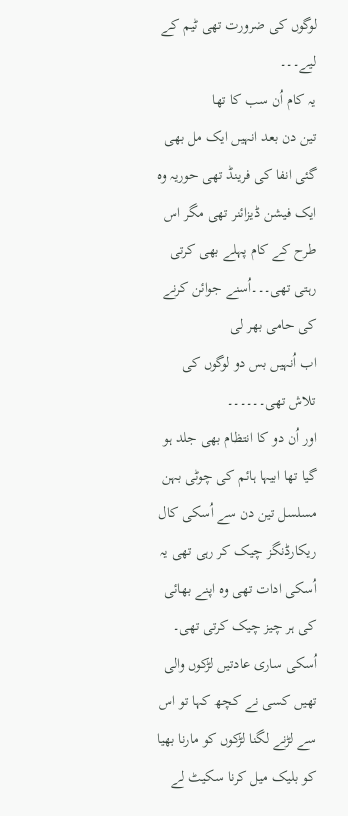لوگوں کی ضرورت تھی ٹیم کے لیے۔۔۔
یہ کام اُن سب کا تھا
تین دن بعد انہیں ایک مل بھی گئی انفا کی فرینڈ تھی حوریہ وہ ایک فیشن ڈیزائنر تھی مگر اس طرح کے کام پہلے بھی کرتی رہتی تھی۔۔۔اُسنے جوائن کرنے کی حامی بھر لی
اب اُنہیں بس دو لوگوں کی تلاش تھی۔۔۔۔۔۔
اور اُن دو کا انتظام بھی جلد ہو گیا تھا ابیہا ہائم کی چوٹی بہن مسلسل تین دن سے اُسکی کال ریکارڈنگز چیک کر رہی تھی یہ اُسکی ادات تھی وہ اپنے بھائی کی ہر چیز چیک کرتی تھی۔
اُسکی ساری عادتیں لڑکوں والی تھیں کسی نے کچھ کہا تو اس سے لڑنے لگنا لڑکوں کو مارنا بھیا کو بلیک میل کرنا سکیٹ لے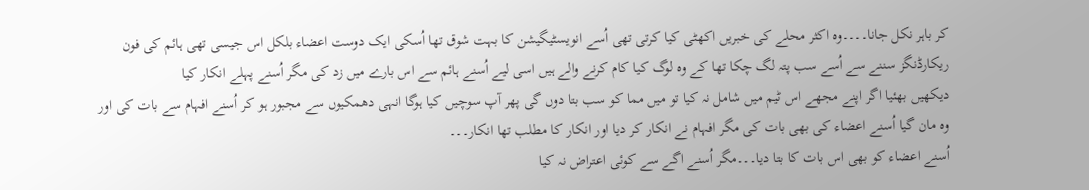کر باہر نکل جانا۔۔۔۔وہ اکثر محلے کی خبریں اکھٹی کیا کرتی تھی اُسے انویسٹیگیشن کا بہت شوق تھا اُسکی ایک دوست اعضاء بلکل اس جیسی تھی ہائم کی فون ریکارڈنگز سننے سے اُسے سب پتہ لگ چکا تھا کے وہ لوگ کیا کام کرنے والے ہیں اسی لیے اُسنے ہائم سے اس بارے میں زد کی مگر اُسنے پہلے انکار کیا
دیکھیں بھئیا اگر اپنے مجھے اس ٹیم میں شامل نہ کیا تو میں مما کو سب بتا دوں گی پھر آپ سوچیں کیا ہوگا انہی دھمکیوں سے مجبور ہو کر اُسنے افہام سے بات کی اور وہ مان گیا اُسنے اعضاء کی بھی بات کی مگر افہام نے انکار کر دیا اور انکار کا مطلب تھا انکار۔۔۔
اُسنے اعضاء کو بھی اس بات کا بتا دیا۔۔۔مگر اُسنے اگے سے کوئی اعتراض نہ کیا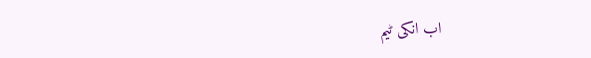اب انکی ٹیم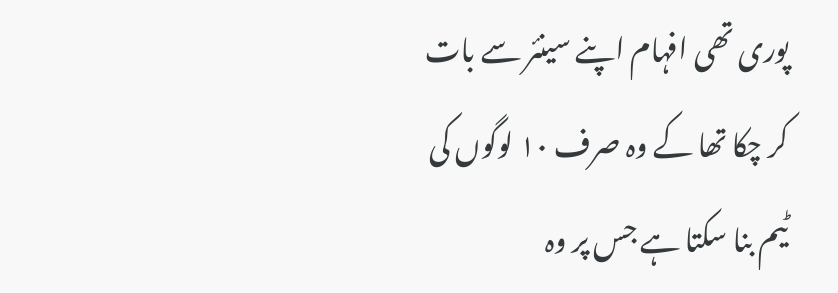پوری تھی افہام اپنے سینئر سے بات کر چکا تھا کے وہ صرف ۱۰ لوگوں کی ٹیم بنا سکتا ہے جس پر وہ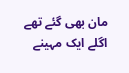مان بھی گئے تھے
اگلے ایک مہینے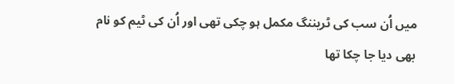میں اُن سب کی ٹریننگ مکمل ہو چکی تھی اور اُن کی ٹیم کو نام بھی دیا جا چکا تھا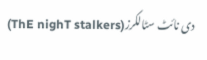دی نائٹ سٹالکرز(ThE nighT stalkers)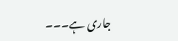جاری ہے۔۔۔